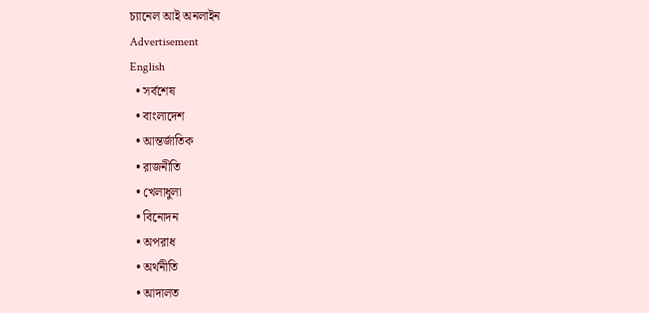চ্যানেল আই অনলাইন
Advertisement
English
  • সর্বশেষ
  • বাংলাদেশ
  • আন্তর্জাতিক
  • রাজনীতি
  • খেলাধুলা
  • বিনোদন
  • অপরাধ
  • অর্থনীতি
  • আদালত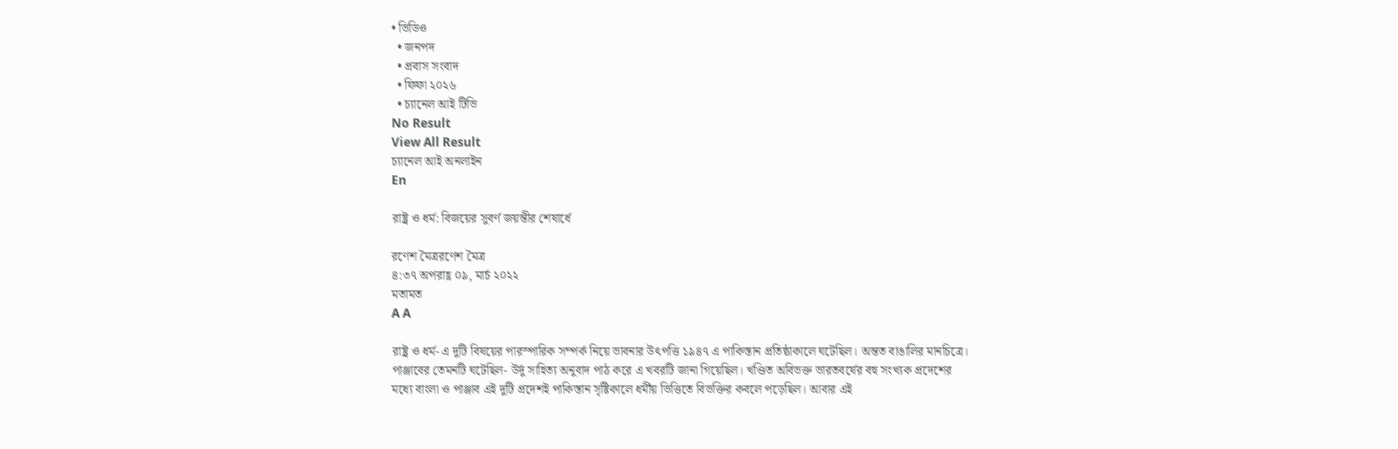• ভিডিও
  • জনপদ
  • প্রবাস সংবাদ
  • ফিফা ২০২৬
  • চ্যানেল আই টিভি
No Result
View All Result
চ্যানেল আই অনলাইন
En

রাষ্ট্র ও ধর্ম: বিজয়ের সুবর্ণ জয়ন্তীর শেষার্ধে

রণেশ মৈত্ররণেশ মৈত্র
৪:৩৭ অপরাহ্ণ ০৯, মার্চ ২০২২
মতামত
A A

রাষ্ট্র ও ধর্ম- এ দুটি বিষয়ের পারস্পারিক সম্পর্ক নিয়ে ভাবনার উৎপত্তি ১৯৪৭ এ পাকিস্তান প্রতিষ্ঠাকালে ঘটেছিল। অন্তত বাঙালির মানচিত্রে। পাঞ্জাবের তেমনটি ঘটেছিল- উর্দু সাহিত্য অনুবাদ পাঠ করে এ খবরটি জানা গিয়েছিল। খণ্ডিত অবিভক্ত ভারতবর্ষের বহু সংখ্যক প্রদেশের মধ্যে বাংলা ও পাঞ্জাব এই দুটি প্রদেশই পাকিস্তান সৃষ্টিকালে ধর্মীয় ভিত্তিতে বিভক্তির কবলে পড়েছিল। আবার এই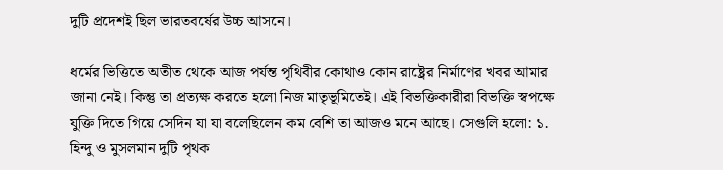দুটি প্রদেশই ছিল ভারতবর্ষের উচ্চ আসনে।

ধর্মের ভিত্তিতে অতীত থেকে আজ পর্যন্ত পৃথিবীর কোথাও কোন রাষ্ট্রের নির্মাণের খবর আমার জানা নেই। কিন্তু তা প্রত্যক্ষ করতে হলো নিজ মাতৃভূমিতেই। এই বিভক্তিকারীরা বিভক্তি স্বপক্ষে যুক্তি দিতে গিয়ে সেদিন যা যা বলেছিলেন কম বেশি তা আজও মনে আছে। সেগুলি হলো: ১. হিন্দু ও মুসলমান দুটি পৃথক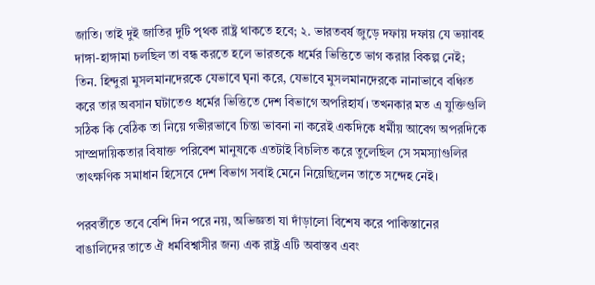জাতি। তাই দুই জাতির দুটি পৃথক রাষ্ট্র থাকতে হবে; ২. ভারতবর্ষ জুড়ে দফায় দফায় যে ভয়াবহ দাঙ্গা-হাঙ্গামা চলছিল তা বন্ধ করতে হলে ভারতকে ধর্মের ভিত্তিতে ভাগ করার বিকল্প নেই; তিন. হিন্দুরা মুসলমানদেরকে যেভাবে ঘৃনা করে, যেভাবে মুসলমানদেরকে নানাভাবে বঞ্চিত করে তার অবসান ঘটাতেও ধর্মের ভিত্তিতে দেশ বিভাগে অপরিহার্য। তখনকার মত এ যুক্তিগুলি সঠিক কি বেঠিক তা নিয়ে গভীরভাবে চিন্তা ভাবনা না করেই একদিকে ধর্মীয় আবেগ অপরদিকে সাম্প্রদায়িকতার বিষাক্ত পরিবেশ মানুষকে এতটাই বিচলিত করে তুলেছিল সে সমস্যাগুলির তাৎক্ষণিক সমাধান হিসেবে দেশ বিভাগ সবাই মেনে নিয়েছিলেন তাতে সন্দেহ নেই।

পরবর্তীতে তবে বেশি দিন পরে নয়, অভিজ্ঞতা যা দাঁড়ালো বিশেষ করে পাকিস্তানের বাঙালিদের তাতে ঐ ধর্মবিশ্বাসীর জন্য এক রাষ্ট্র এটি অবাস্তব এবং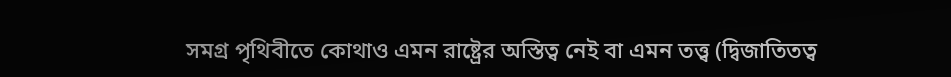সমগ্র পৃথিবীতে কোথাও এমন রাষ্ট্রের অস্তিত্ব নেই বা এমন তত্ত্ব (দ্বিজাতিতত্ব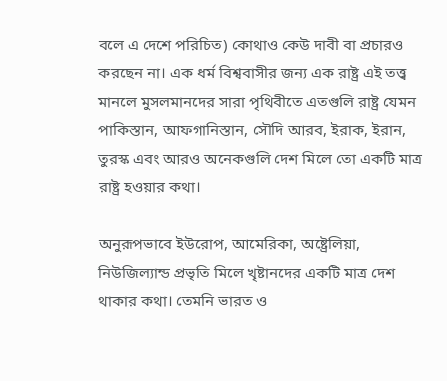বলে এ দেশে পরিচিত) কোথাও কেউ দাবী বা প্রচারও করছেন না। এক ধর্ম বিশ্ববাসীর জন্য এক রাষ্ট্র এই তত্ত্ব মানলে মুসলমানদের সারা পৃথিবীতে এতগুলি রাষ্ট্র যেমন পাকিস্তান, আফগানিস্তান, সৌদি আরব, ইরাক, ইরান, তুরস্ক এবং আরও অনেকগুলি দেশ মিলে তো একটি মাত্র রাষ্ট্র হওয়ার কথা।

অনুরূপভাবে ইউরোপ, আমেরিকা, অষ্ট্রেলিয়া, নিউজিল্যান্ড প্রভৃতি মিলে খৃষ্টানদের একটি মাত্র দেশ থাকার কথা। তেমনি ভারত ও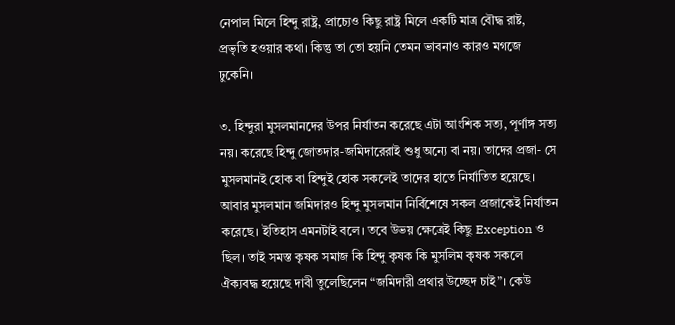নেপাল মিলে হিন্দু রাষ্ট্র, প্রাচ্যেও কিছু রাষ্ট্র মিলে একটি মাত্র বৌদ্ধ রাষ্ট, প্রভৃতি হওয়ার কথা। কিন্তু তা তো হয়নি তেমন ভাবনাও কারও মগজে ঢুকেনি।

৩. হিন্দুরা মুসলমানদের উপর নির্যাতন করেছে এটা আংশিক সত্য, পূর্ণাঙ্গ সত্য নয়। করেছে হিন্দু জোতদার-জমিদারেরাই শুধু অন্যে বা নয়। তাদের প্রজা- সে মুসলমানই হোক বা হিন্দুই হোক সকলেই তাদের হাতে নির্যাতিত হয়েছে। আবার মুসলমান জমিদারও হিন্দু মুসলমান নির্বিশেষে সকল প্রজাকেই নির্যাতন করেছে। ইতিহাস এমনটাই বলে। তবে উভয় ক্ষেত্রেই কিছু Exception ও ছিল। তাই সমস্ত কৃষক সমাজ কি হিন্দু কৃষক কি মুসলিম কৃষক সকলে ঐক্যবদ্ধ হয়েছে দাবী তুলেছিলেন “জমিদারী প্রথার উচ্ছেদ চাই”। কেউ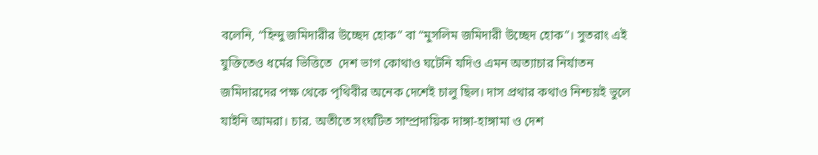বলেনি, “হিন্দু জমিদারীর উচ্ছেদ হোক” বা “মুসলিম জমিদারী উচ্ছেদ হোক”। সুতরাং এই যুক্তিতেও ধর্মের ভিত্তিতে  দেশ ভাগ কোথাও ঘটেনি যদিও এমন অত্যাচার নির্যাতন জমিদারদের পক্ষ থেকে পৃথিবীর অনেক দেশেই চালু ছিল। দাস প্রথার কথাও নিশ্চয়ই ভুলে যাইনি আমরা। চার. অতীতে সংঘটিত সাম্প্রদায়িক দাঙ্গা-হাঙ্গামা ও দেশ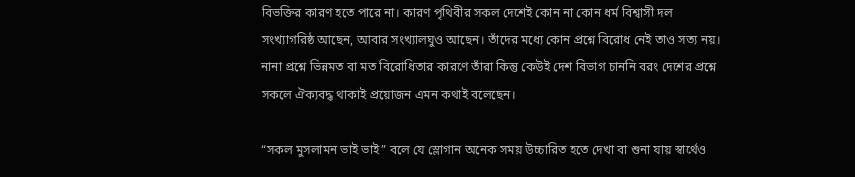বিভক্তির কারণ হতে পারে না। কারণ পৃথিবীর সকল দেশেই কোন না কোন ধর্ম বিশ্বাসী দল সংখ্যাগরিষ্ঠ আছেন, আবার সংখ্যালঘুও আছেন। তাঁদের মধ্যে কোন প্রশ্নে বিরোধ নেই তাও সত্য নয়। নানা প্রশ্নে ভিন্নমত বা মত বিরোধিতার কারণে তাঁরা কিন্তু কেউই দেশ বিভাগ চাননি বরং দেশের প্রশ্নে সকলে ঐক্যবদ্ধ থাকাই প্রয়োজন এমন কথাই বলেছেন।

“সকল মুসলামন ভাই ভাই” বলে যে স্লোগান অনেক সময় উচ্চারিত হতে দেখা বা শুনা যায় স্বার্থেও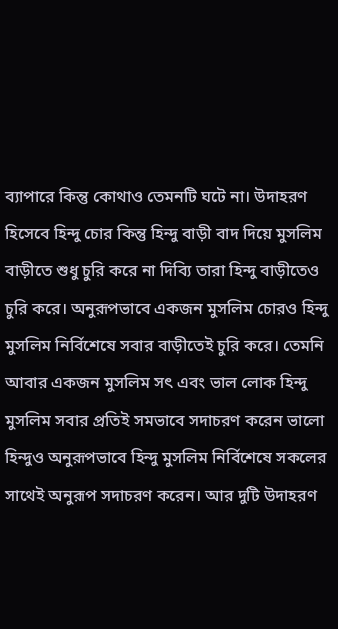ব্যাপারে কিন্তু কোথাও তেমনটি ঘটে না। উদাহরণ হিসেবে হিন্দু চোর কিন্তু হিন্দু বাড়ী বাদ দিয়ে মুসলিম বাড়ীতে শুধু চুরি করে না দিব্যি তারা হিন্দু বাড়ীতেও চুরি করে। অনুরূপভাবে একজন মুসলিম চোরও হিন্দু মুসলিম নির্বিশেষে সবার বাড়ীতেই চুরি করে। তেমনি আবার একজন মুসলিম সৎ এবং ভাল লোক হিন্দু মুসলিম সবার প্রতিই সমভাবে সদাচরণ করেন ভালো হিন্দুও অনুরূপভাবে হিন্দু মুসলিম নির্বিশেষে সকলের সাথেই অনুরূপ সদাচরণ করেন। আর দুটি উদাহরণ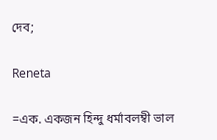দেব;

Reneta

=এক. একজন হিন্দু ধর্মাবলম্বী ভাল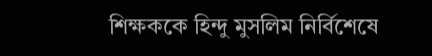শিক্ষককে হিন্দু মুসলিম নির্বিশেষে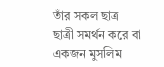তাঁর সকল ছাত্র ছাত্রী সমর্থন করে বা একজন মুসলিম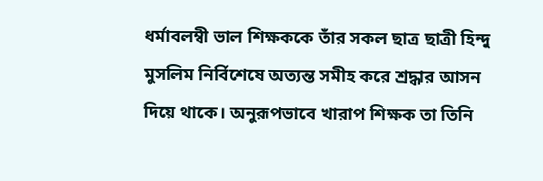ধর্মাবলম্বী ভাল শিক্ষককে তাঁর সকল ছাত্র ছাত্রী হিন্দু মুসলিম নির্বিশেষে অত্যন্ত সমীহ করে শ্রদ্ধার আসন দিয়ে থাকে। অনুরূপভাবে খারাপ শিক্ষক তা তিনি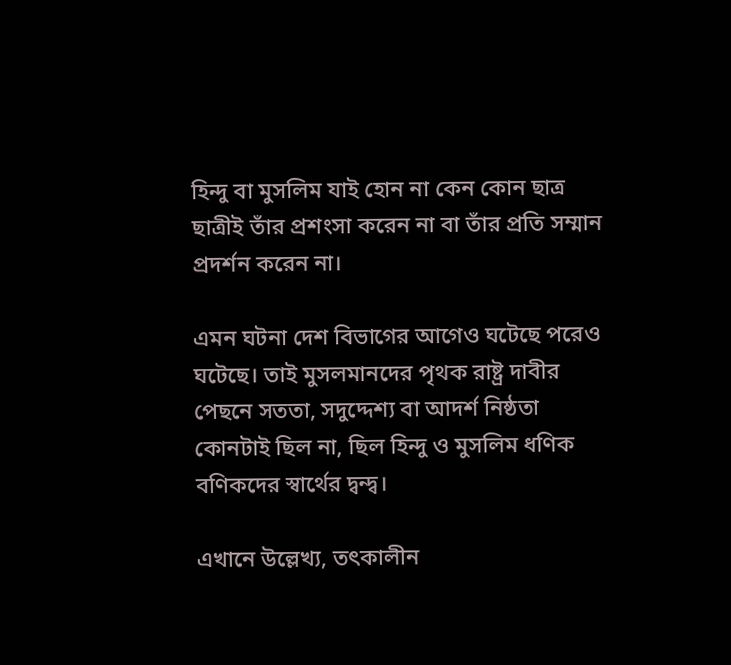হিন্দু বা মুসলিম যাই হোন না কেন কোন ছাত্র ছাত্রীই তাঁর প্রশংসা করেন না বা তাঁর প্রতি সম্মান প্রদর্শন করেন না।

এমন ঘটনা দেশ বিভাগের আগেও ঘটেছে পরেও ঘটেছে। তাই মুসলমানদের পৃথক রাষ্ট্র দাবীর পেছনে সততা, সদুদ্দেশ্য বা আদর্শ নিষ্ঠতা কোনটাই ছিল না, ছিল হিন্দু ও মুসলিম ধণিক বণিকদের স্বার্থের দ্বন্দ্ব।

এখানে উল্লেখ্য, তৎকালীন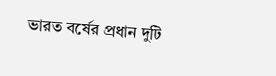ভারত বর্ষের প্রধান দুটি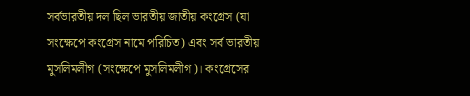সর্বভারতীয় দল ছিল ভারতীয় জাতীয় কংগ্রেস (যা সংক্ষেপে কংগ্রেস নামে পরিচিত) এবং সর্ব ভারতীয় মুসলিমলীগ (সংক্ষেপে মুসলিমলীগ)। কংগ্রেসের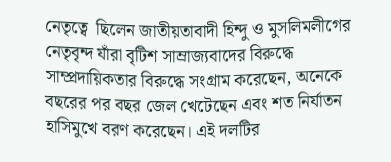নেতৃত্বে  ছিলেন জাতীয়তাবাদী হিন্দু ও মুসলিমলীগের নেতৃবৃন্দ যাঁরা বৃটিশ সাম্রাজ্যবাদের বিরুদ্ধে সাম্প্রদায়িকতার বিরুদ্ধে সংগ্রাম করেছেন, অনেকে বছরের পর বছর জেল খেটেছেন এবং শত নির্যাতন হাসিমুখে বরণ করেছেন। এই দলটির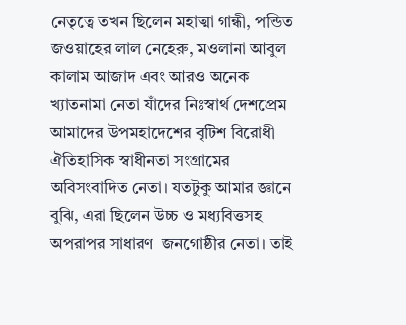নেতৃত্বে তখন ছিলেন মহাত্মা গান্ধী, পন্ডিত জওয়াহের লাল নেহেরু, মওলানা আবুল কালাম আজাদ এবং আরও অনেক খ্যাতনামা নেতা যাঁদের নিঃস্বার্থ দেশপ্রেম আমাদের উপমহাদেশের বৃটিশ বিরোধী ঐতিহাসিক স্বাধীনতা সংগ্রামের অবিসংবাদিত নেতা। যতটুকু আমার জ্ঞানে বুঝি, এরা ছিলেন উচ্চ ও মধ্যবিত্তসহ অপরাপর সাধারণ  জনগোষ্ঠীর নেতা। তাই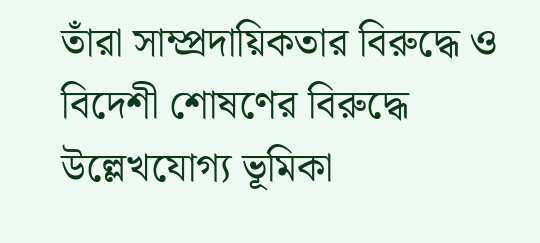তাঁরা সাম্প্রদায়িকতার বিরুদ্ধে ও বিদেশী শোষণের বিরুদ্ধে উল্লেখযোগ্য ভূমিকা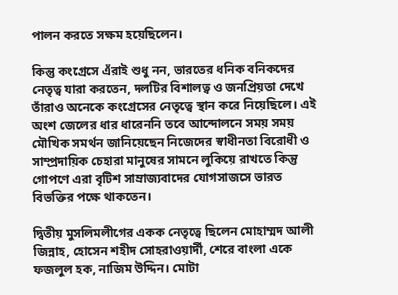পালন করতে সক্ষম হয়েছিলেন।

কিন্তু কংগ্রেসে এঁরাই শুধু নন, ভারতের ধনিক বনিকদের নেতৃত্ব যারা করতেন, দলটির বিশালত্ব ও জনপ্রিয়তা দেখে তাঁরাও অনেকে কংগ্রেসের নেতৃত্বে স্থান করে নিয়েছিলে। এই অংশ জেলের ধার ধারেননি তবে আন্দোলনে সময় সময় মৌখিক সমর্থন জানিয়েছেন নিজেদের স্বাধীনতা বিরোধী ও সাম্প্রদায়িক চেহারা মানুষের সামনে লুকিয়ে রাখতে কিন্তু গোপণে এরা বৃটিশ সাম্রাজ্যবাদের যোগসাজসে ভারত বিভক্তির পক্ষে থাকতেন।

দ্বিতীয় মুসলিমলীগের একক নেতৃত্বে ছিলেন মোহাম্মদ আলী জিন্নাহ, হোসেন শহীদ সোহরাওয়ার্দী, শেরে বাংলা একে ফজলুল হক, নাজিম উদ্দিন। মোটা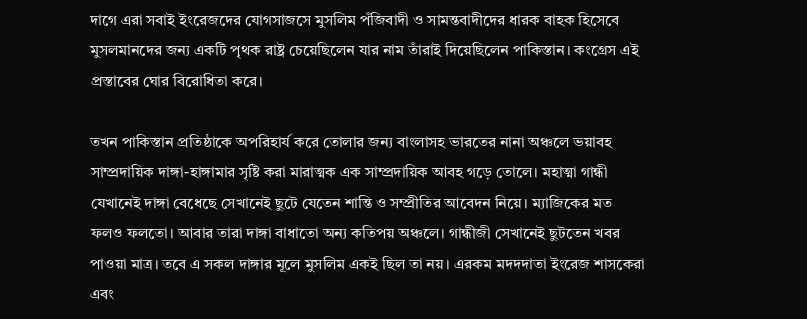দাগে এরা সবাই ইংরেজদের যোগসাজসে মুসলিম পঁজিবাদী ও সামন্তবাদীদের ধারক বাহক হিসেবে মুসলমানদের জন্য একটি পৃথক রাষ্ট্র চেয়েছিলেন যার নাম তাঁরাই দিয়েছিলেন পাকিস্তান। কংগ্রেস এই প্রস্তাবের ঘোর বিরোধিতা করে।

তখন পাকিস্তান প্রতিষ্ঠাকে অপরিহার্য করে তোলার জন্য বাংলাসহ ভারতের নানা অঞ্চলে ভয়াবহ সাম্প্রদায়িক দাঙ্গা-হাঙ্গামার সৃষ্টি করা মারাত্মক এক সাম্প্রদায়িক আবহ গড়ে তোলে। মহাত্মা গান্ধী যেখানেই দাঙ্গা বেধেছে সেখানেই ছুটে যেতেন শান্তি ও সম্প্রীতির আবেদন নিয়ে। ম্যাজিকের মত ফলও ফলতো। আবার তারা দাঙ্গা বাধাতো অন্য কতিপয় অঞ্চলে। গান্ধীজী সেখানেই ছুটতেন খবর পাওয়া মাত্র। তবে এ সকল দাঙ্গার মূলে মুসলিম একই ছিল তা নয়। এরকম মদদদাতা ইংরেজ শাসকেরা এবং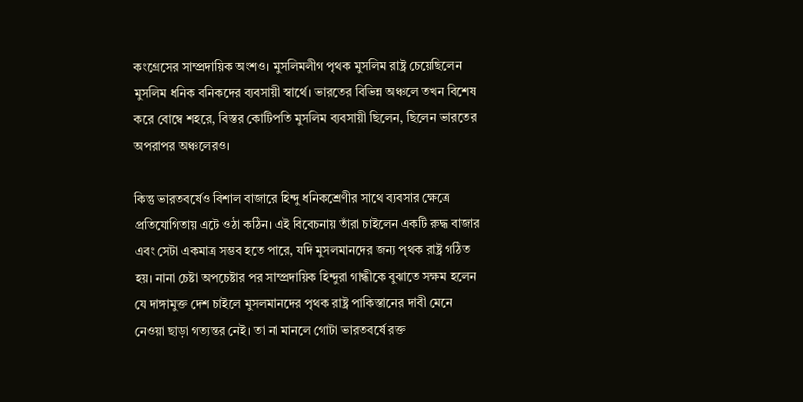কংগ্রেসের সাম্প্রদায়িক অংশও। মুসলিমলীগ পৃথক মুসলিম রাষ্ট্র চেয়েছিলেন মুসলিম ধনিক বনিকদের ব্যবসায়ী স্বার্থে। ভারতের বিভিন্ন অঞ্চলে তখন বিশেষ করে বোম্বে শহরে, বিস্তর কোটিপতি মুসলিম ব্যবসায়ী ছিলেন, ছিলেন ভারতের অপরাপর অঞ্চলেরও।

কিন্তু ভারতবর্ষেও বিশাল বাজারে হিন্দু ধনিকশ্রেণীর সাথে ব্যবসার ক্ষেত্রে প্রতিযোগিতায় এটে ওঠা কঠিন। এই বিবেচনায় তাঁরা চাইলেন একটি রুদ্ধ বাজার এবং সেটা একমাত্র সম্ভব হতে পারে, যদি মুসলমানদের জন্য পৃথক রাষ্ট্র গঠিত হয়। নানা চেষ্টা অপচেষ্টার পর সাম্প্রদায়িক হিন্দুরা গান্ধীকে বুঝাতে সক্ষম হলেন যে দাঙ্গামুক্ত দেশ চাইলে মুসলমানদের পৃথক রাষ্ট্র পাকিস্তানের দাবী মেনে নেওয়া ছাড়া গত্যন্তর নেই। তা না মানলে গোটা ভারতবর্ষে রক্ত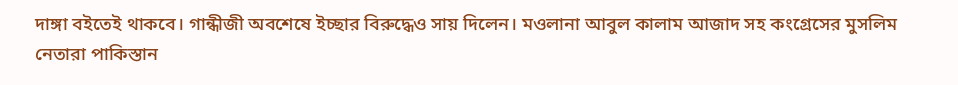দাঙ্গা বইতেই থাকবে। গান্ধীজী অবশেষে ইচ্ছার বিরুদ্ধেও সায় দিলেন। মওলানা আবুল কালাম আজাদ সহ কংগ্রেসের মুসলিম নেতারা পাকিস্তান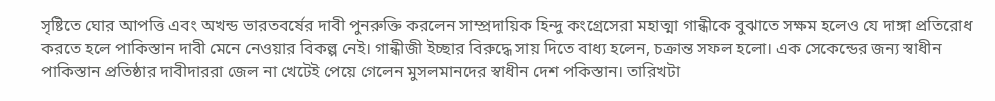সৃষ্টিতে ঘোর আপত্তি এবং অখন্ড ভারতবর্ষের দাবী পুনরুক্তি করলেন সাম্প্রদায়িক হিন্দু কংগ্রেসেরা মহাত্মা গান্ধীকে বুঝাতে সক্ষম হলেও যে দাঙ্গা প্রতিরোধ করতে হলে পাকিস্তান দাবী মেনে নেওয়ার বিকল্প নেই। গান্ধীজী ইচ্ছার বিরুদ্ধে সায় দিতে বাধ্য হলেন, চক্রান্ত সফল হলো। এক সেকেন্ডের জন্য স্বাধীন পাকিস্তান প্রতিষ্ঠার দাবীদাররা জেল না খেটেই পেয়ে গেলেন মুসলমানদের স্বাধীন দেশ পকিস্তান। তারিখটা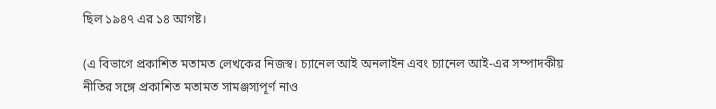ছিল ১৯৪৭ এর ১৪ আগষ্ট।

(এ বিভাগে প্রকাশিত মতামত লেখকের নিজস্ব। চ্যানেল আই অনলাইন এবং চ্যানেল আই-এর সম্পাদকীয় নীতির সঙ্গে প্রকাশিত মতামত সামঞ্জস্যপূর্ণ নাও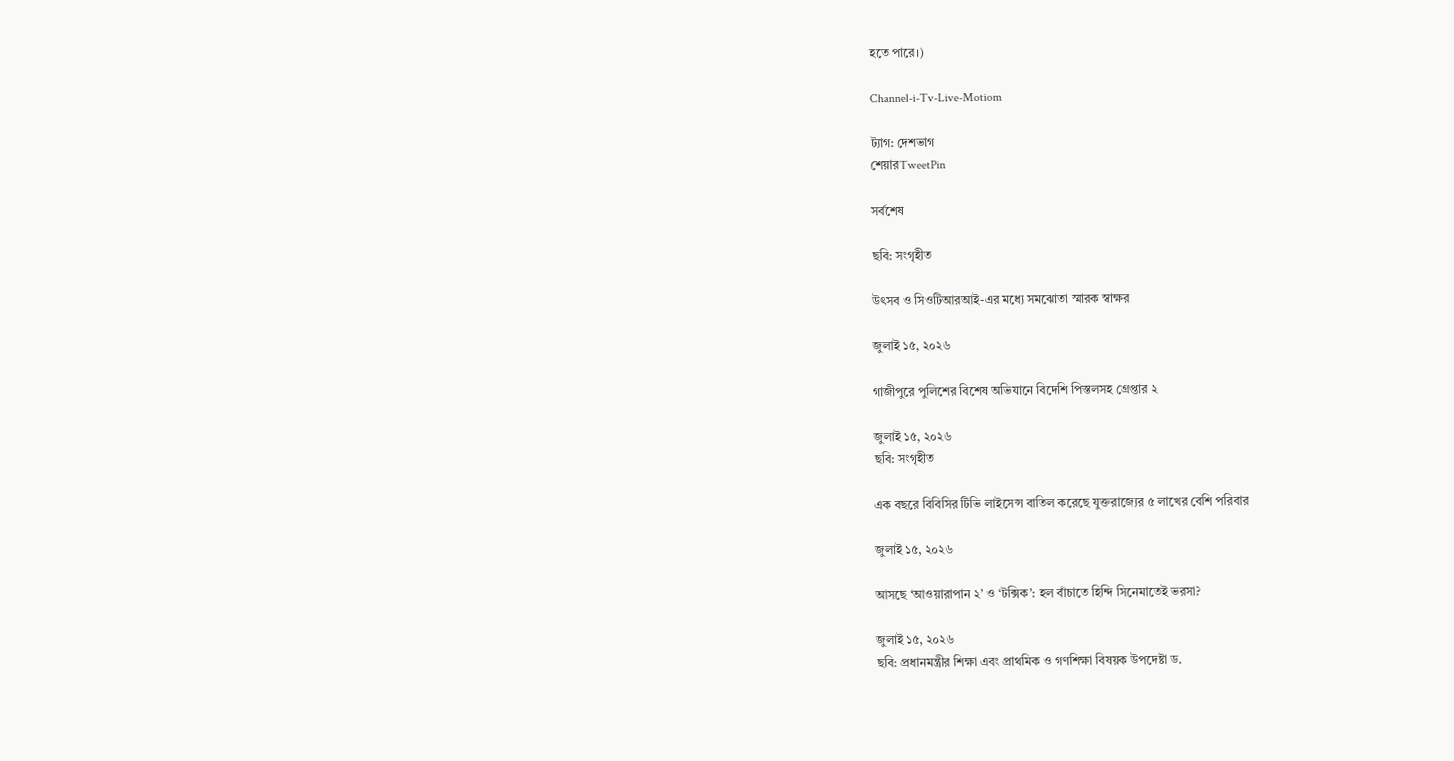হতে পারে।)

Channel-i-Tv-Live-Motiom

ট্যাগ: দেশভাগ
শেয়ারTweetPin

সর্বশেষ

ছবি: সংগৃহীত

উৎসব ও সিওটিআরআই-এর মধ্যে সমঝোতা স্মারক স্বাক্ষর

জুলাই ১৫, ২০২৬

গাজীপুরে পুলিশের বিশেষ অভিযানে বিদেশি পিস্তলসহ গ্রেপ্তার ২

জুলাই ১৫, ২০২৬
ছবি: সংগৃহীত

এক বছরে বিবিসির টিভি লাইসেন্স বাতিল করেছে যুক্তরাজ্যের ৫ লাখের বেশি পরিবার

জুলাই ১৫, ২০২৬

আসছে ‘আওয়ারাপান ২’ ও ‘টক্সিক’: হল বাঁচাতে হিন্দি সিনেমাতেই ভরসা?

জুলাই ১৫, ২০২৬
ছবি: প্রধানমন্ত্রীর শিক্ষা এবং প্রাথমিক ও গণশিক্ষা বিষয়ক উপদেষ্টা ড.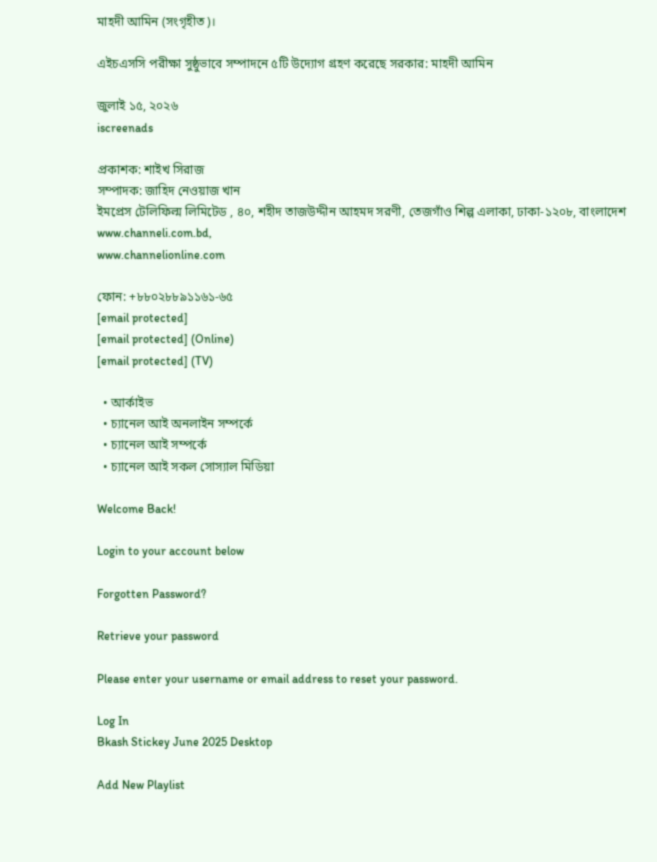মাহদী আমিন (সংগৃহীত)।

এইচএসসি পরীক্ষা সুষ্ঠুভাবে সম্পাদনে ৫টি উদ্যোগ গ্রহণ করেছে সরকার: মাহদী আমিন

জুলাই ১৫, ২০২৬
iscreenads

প্রকাশক: শাইখ সিরাজ
সম্পাদক: জাহিদ নেওয়াজ খান
ইমপ্রেস টেলিফিল্ম লিমিটেড , ৪০, শহীদ তাজউদ্দীন আহমদ সরণী, তেজগাঁও শিল্প এলাকা, ঢাকা-১২০৮, বাংলাদেশ
www.channeli.com.bd,
www.channelionline.com

ফোন: +৮৮০২৮৮৯১১৬১-৬৫
[email protected]
[email protected] (Online)
[email protected] (TV)

  • আর্কাইভ
  • চ্যানেল আই অনলাইন সম্পর্কে
  • চ্যানেল আই সম্পর্কে
  • চ্যানেল আই সকল সোস্যাল মিডিয়া

Welcome Back!

Login to your account below

Forgotten Password?

Retrieve your password

Please enter your username or email address to reset your password.

Log In
Bkash Stickey June 2025 Desktop

Add New Playlist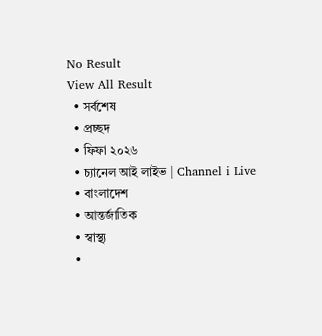No Result
View All Result
  • সর্বশেষ
  • প্রচ্ছদ
  • ফিফা ২০২৬
  • চ্যানেল আই লাইভ | Channel i Live
  • বাংলাদেশ
  • আন্তর্জাতিক
  • স্বাস্থ্য
  •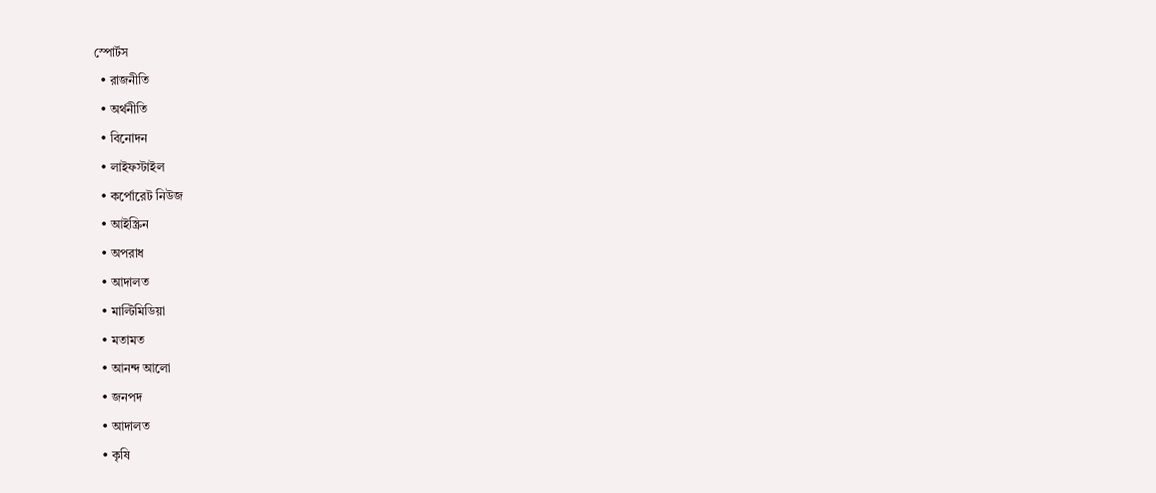স্পোর্টস
  • রাজনীতি
  • অর্থনীতি
  • বিনোদন
  • লাইফস্টাইল
  • কর্পোরেট নিউজ
  • আইস্ক্রিন
  • অপরাধ
  • আদালত
  • মাল্টিমিডিয়া
  • মতামত
  • আনন্দ আলো
  • জনপদ
  • আদালত
  • কৃষি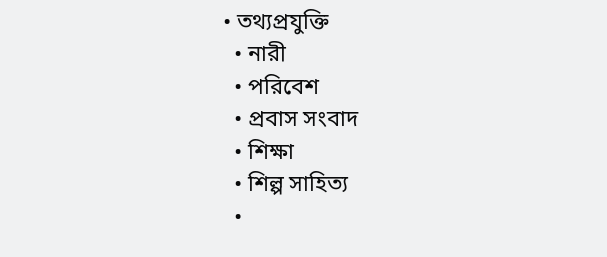• তথ্যপ্রযুক্তি
  • নারী
  • পরিবেশ
  • প্রবাস সংবাদ
  • শিক্ষা
  • শিল্প সাহিত্য
  •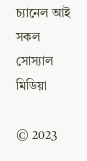চ্যানেল আই সকল সোস্যাল মিডিয়া

© 2023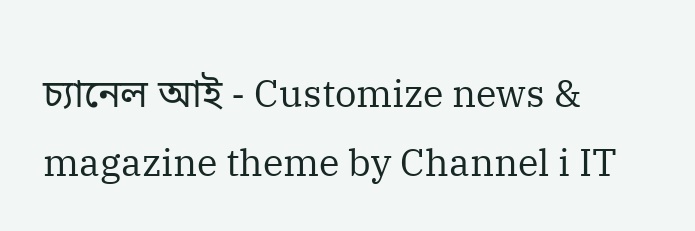চ্যানেল আই - Customize news & magazine theme by Channel i IT